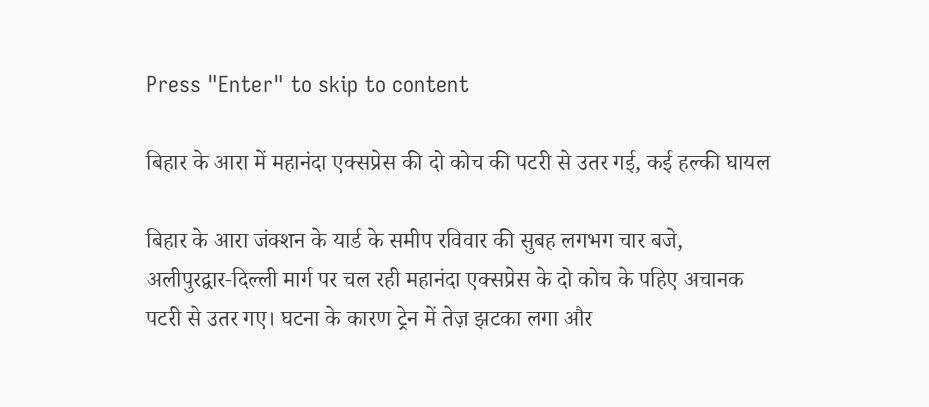Press "Enter" to skip to content

बिहार के आरा में महानंदा एक्सप्रेस की दो कोच की पटरी से उतर गई, कई हल्की घायल

बिहार के आरा जंक्शन के यार्ड के समीप रविवार की सुबह लगभग चार बजे, अलीपुरद्वार‑दिल्ली मार्ग पर चल रही महानंदा एक्सप्रेस के दो कोच के पहिए अचानक पटरी से उतर गए। घटना के कारण ट्रेन में तेज़ झटका लगा और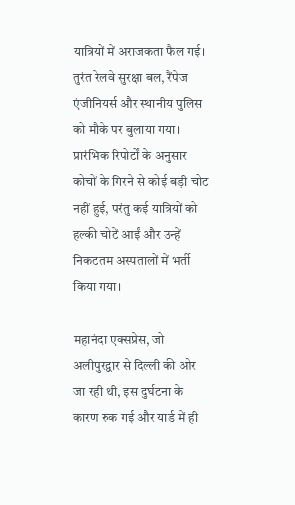यात्रियों में अराजकता फैल गई। तुरंत रेलवे सुरक्षा बल, रैंपेज एंजीनियर्स और स्थानीय पुलिस को मौके पर बुलाया गया। प्रारंभिक रिपोर्टों के अनुसार कोचों के गिरने से कोई बड़ी चोट नहीं हुई, परंतु कई यात्रियों को हल्की चोटें आईं और उन्हें निकटतम अस्पतालों में भर्ती किया गया।

महानंदा एक्सप्रेस, जो अलीपुरद्वार से दिल्ली की ओर जा रही थी, इस दुर्घटना के कारण रुक गई और यार्ड में ही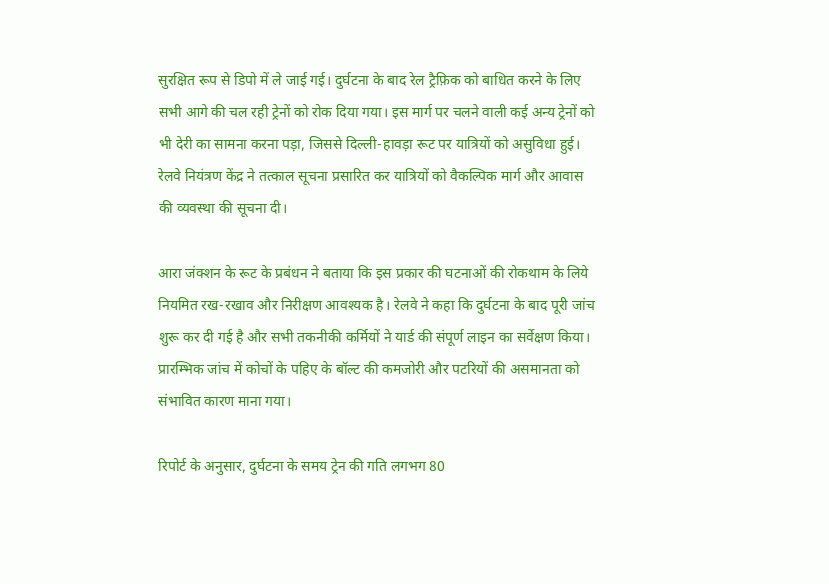सुरक्षित रूप से डिपो में ले जाई गई। दुर्घटना के बाद रेल ट्रैफ़िक को बाधित करने के लिए सभी आगे की चल रही ट्रेनों को रोक दिया गया। इस मार्ग पर चलने वाली कई अन्य ट्रेनों को भी देरी का सामना करना पड़ा, जिससे दिल्ली‑हावड़ा रूट पर यात्रियों को असुविधा हुई। रेलवे नियंत्रण केंद्र ने तत्काल सूचना प्रसारित कर यात्रियों को वैकल्पिक मार्ग और आवास की व्यवस्था की सूचना दी।

आरा जंक्शन के रूट के प्रबंधन ने बताया कि इस प्रकार की घटनाओं की रोकथाम के लिये नियमित रख‑रखाव और निरीक्षण आवश्यक है। रेलवे ने कहा कि दुर्घटना के बाद पूरी जांच शुरू कर दी गई है और सभी तकनीकी कर्मियों ने यार्ड की संपूर्ण लाइन का सर्वेक्षण किया। प्रारम्भिक जांच में कोचों के पहिए के बॉल्ट की कमजोरी और पटरियों की असमानता को संभावित कारण माना गया।

रिपोर्ट के अनुसार, दुर्घटना के समय ट्रेन की गति लगभग 80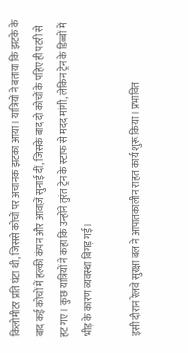किलोमीटर प्रति घंटा थी, जिससे कोचों पर अचानक झटका आया। यात्रियों ने बताया कि झटके के बाद कई कोचों में हल्की कंपन और आवाज़ें सुनाई दीं, जिसके बाद दो कोचों के पहिए ही पटरी से हट गए। कुछ यात्रियों ने कहा कि उन्होंने तुरंत ट्रेन के स्टाफ से मदद मांगी, लेकिन ट्रेन के डिब्बों में भीड़ के कारण व्यवस्था बिगड़ गई।

इसी दौरान रेलवे सुरक्षा बल ने आपातकालीन राहत कार्य शुरू किया। प्रभावित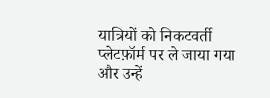यात्रियों को निकटवर्ती प्लेटफ़ॉर्म पर ले जाया गया और उन्हें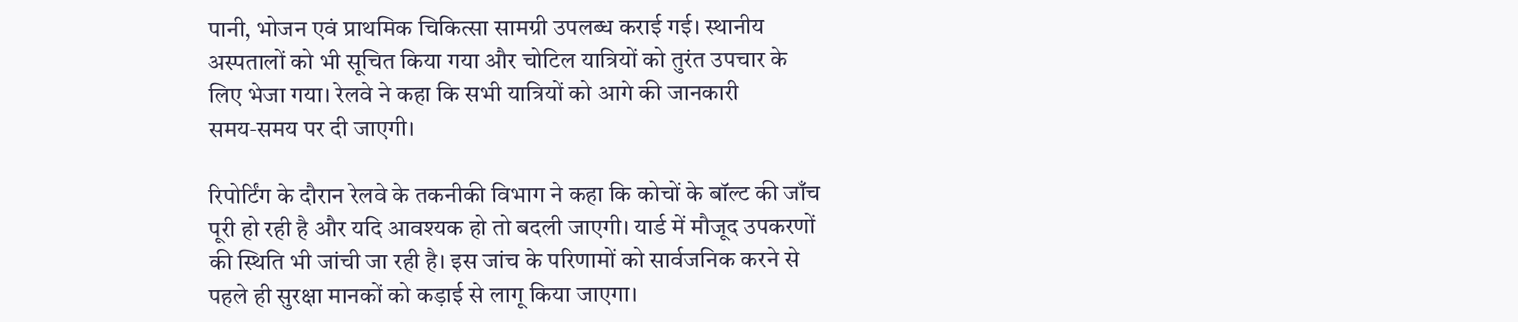पानी, भोजन एवं प्राथमिक चिकित्सा सामग्री उपलब्ध कराई गई। स्थानीय अस्पतालों को भी सूचित किया गया और चोटिल यात्रियों को तुरंत उपचार के लिए भेजा गया। रेलवे ने कहा कि सभी यात्रियों को आगे की जानकारी समय‑समय पर दी जाएगी।

रिपोर्टिंग के दौरान रेलवे के तकनीकी विभाग ने कहा कि कोचों के बॉल्ट की जाँच पूरी हो रही है और यदि आवश्यक हो तो बदली जाएगी। यार्ड में मौजूद उपकरणों की स्थिति भी जांची जा रही है। इस जांच के परिणामों को सार्वजनिक करने से पहले ही सुरक्षा मानकों को कड़ाई से लागू किया जाएगा।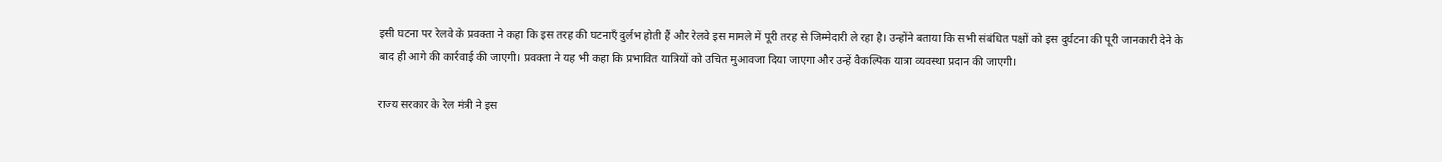इसी घटना पर रेलवे के प्रवक्ता ने कहा कि इस तरह की घटनाएँ दुर्लभ होती हैं और रेलवे इस मामले में पूरी तरह से जिम्मेदारी ले रहा है। उन्होंने बताया कि सभी संबंधित पक्षों को इस दुर्घटना की पूरी जानकारी देने के बाद ही आगे की कार्रवाई की जाएगी। प्रवक्ता ने यह भी कहा कि प्रभावित यात्रियों को उचित मुआवजा दिया जाएगा और उन्हें वैकल्पिक यात्रा व्यवस्था प्रदान की जाएगी।

राज्य सरकार के रेल मंत्री ने इस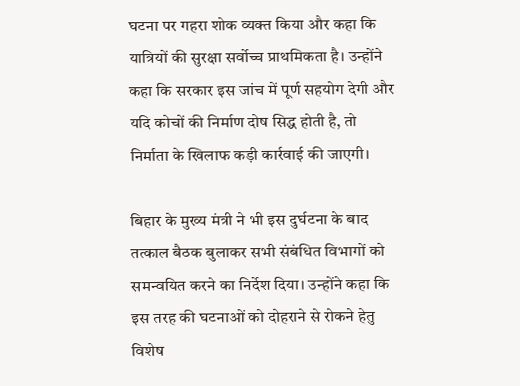घटना पर गहरा शोक व्यक्त किया और कहा कि यात्रियों की सुरक्षा सर्वोच्च प्राथमिकता है। उन्होंने कहा कि सरकार इस जांच में पूर्ण सहयोग देगी और यदि कोचों की निर्माण दोष सिद्ध होती है, तो निर्माता के खिलाफ कड़ी कार्रवाई की जाएगी।

बिहार के मुख्य मंत्री ने भी इस दुर्घटना के बाद तत्काल बैठक बुलाकर सभी संबंधित विभागों को समन्वयित करने का निर्देश दिया। उन्होंने कहा कि इस तरह की घटनाओं को दोहराने से रोकने हेतु विशेष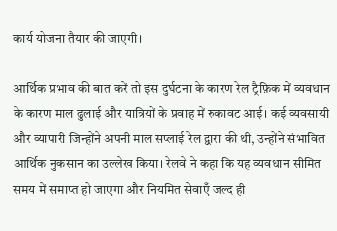कार्य योजना तैयार की जाएगी।

आर्थिक प्रभाव की बात करें तो इस दुर्घटना के कारण रेल ट्रैफ़िक में व्यवधान के कारण माल ढुलाई और यात्रियों के प्रवाह में रुकावट आई। कई व्यवसायी और व्यापारी जिन्होंने अपनी माल सप्लाई रेल द्वारा की थी, उन्होंने संभावित आर्थिक नुकसान का उल्लेख किया। रेलवे ने कहा कि यह व्यवधान सीमित समय में समाप्त हो जाएगा और नियमित सेवाएँ जल्द ही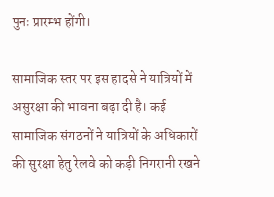पुनः प्रारम्भ होंगी।

सामाजिक स्तर पर इस हादसे ने यात्रियों में असुरक्षा की भावना बढ़ा दी है। कई सामाजिक संगठनों ने यात्रियों के अधिकारों की सुरक्षा हेतु रेलवे को कड़ी निगरानी रखने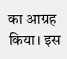का आग्रह किया। इस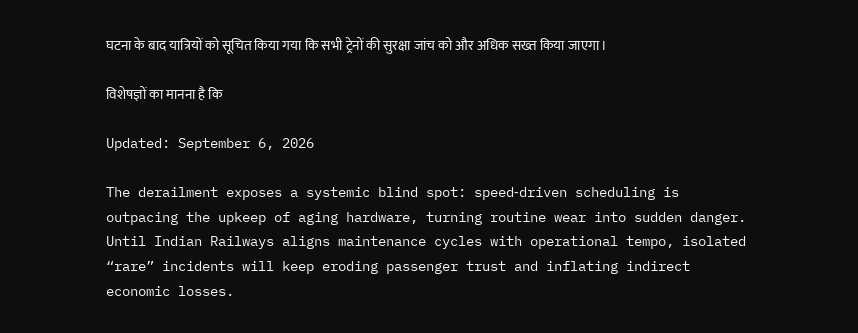घटना के बाद यात्रियों को सूचित किया गया कि सभी ट्रेनों की सुरक्षा जांच को और अधिक सख्त किया जाएगा।

विशेषज्ञों का मानना है कि

Updated: September 6, 2026

The derailment exposes a systemic blind spot: speed‑driven scheduling is outpacing the upkeep of aging hardware, turning routine wear into sudden danger. Until Indian Railways aligns maintenance cycles with operational tempo, isolated “rare” incidents will keep eroding passenger trust and inflating indirect economic losses.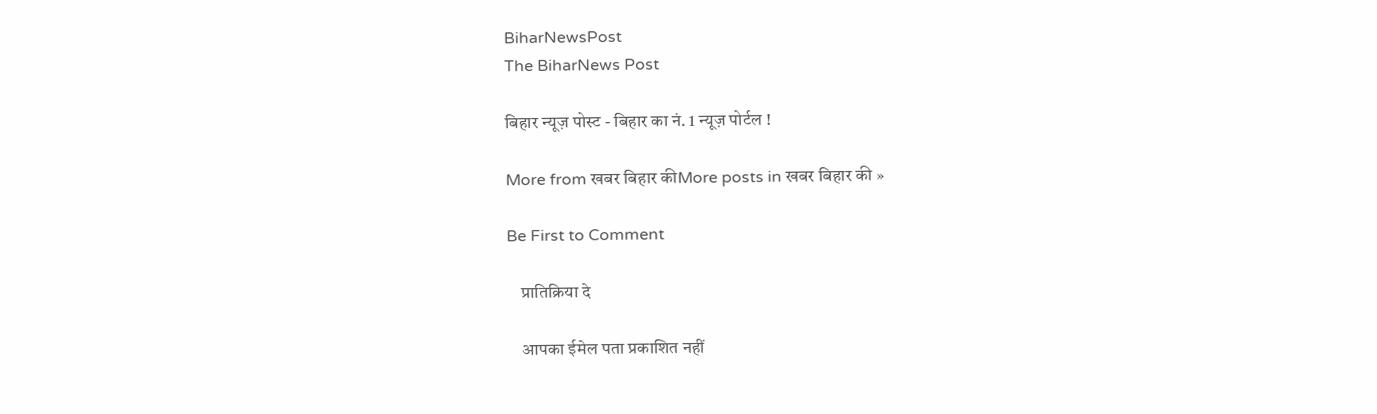BiharNewsPost
The BiharNews Post

बिहार न्यूज़ पोस्ट - बिहार का नं. 1 न्यूज़ पोर्टल !

More from खबर बिहार कीMore posts in खबर बिहार की »

Be First to Comment

    प्रातिक्रिया दे

    आपका ईमेल पता प्रकाशित नहीं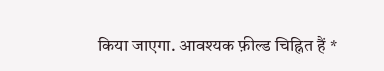किया जाएगा. आवश्यक फ़ील्ड चिह्नित हैं *